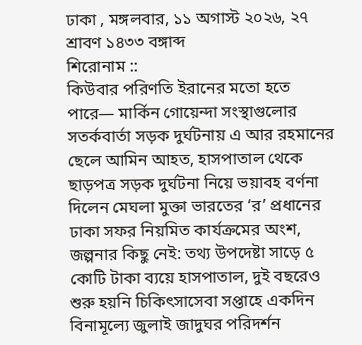ঢাকা , মঙ্গলবার, ১১ অগাস্ট ২০২৬, ২৭ শ্রাবণ ১৪৩৩ বঙ্গাব্দ
শিরোনাম ::
কিউবার পরিণতি ইরানের মতো হতে পারে— মার্কিন গোয়েন্দা সংস্থাগুলোর সতর্কবার্তা সড়ক দুর্ঘটনায় এ আর রহমানের ছেলে আমিন আহত, হাসপাতাল থেকে ছাড়পত্র সড়ক দুর্ঘটনা নিয়ে ভয়াবহ বর্ণনা দিলেন মেঘলা মুক্তা ভারতের ‘র’ প্রধানের ঢাকা সফর নিয়মিত কার্যক্রমের অংশ, জল্পনার কিছু নেই: তথ্য উপদেষ্টা সাড়ে ৫ কোটি টাকা ব্যয়ে হাসপাতাল, দুই বছরেও শুরু হয়নি চিকিৎসাসেবা সপ্তাহে একদিন বিনামূল্যে জুলাই জাদুঘর পরিদর্শন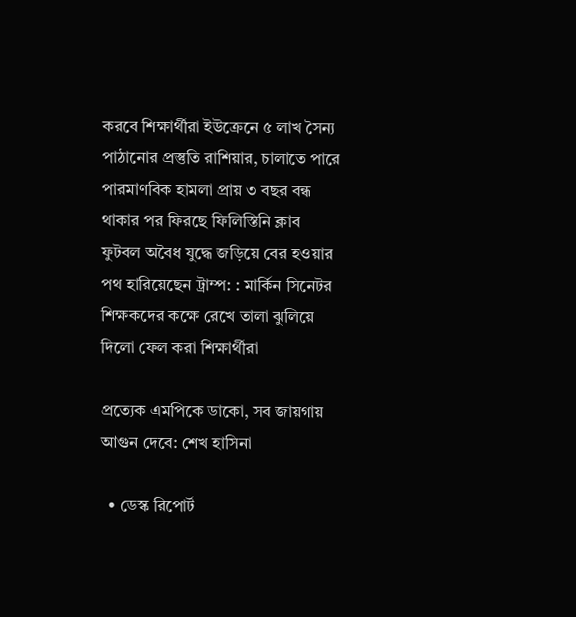করবে শিক্ষার্থীরা ইউক্রেনে ৫ লাখ সৈন্য পাঠানোর প্রস্তুতি রাশিয়ার, চালাতে পারে পারমাণবিক হামলা প্রায় ৩ বছর বন্ধ থাকার পর ফিরছে ফিলিস্তিনি ক্লাব ফুটবল অবৈধ যুদ্ধে জড়িয়ে বের হওয়ার পথ হারিয়েছেন ট্রাম্প: : মার্কিন সিনেটর শিক্ষকদের কক্ষে রেখে তালা ঝুলিয়ে দিলো ফেল করা শিক্ষার্থীরা

প্রত্যেক এমপিকে ডাকো, সব জায়গায় আগুন দেবে: শেখ হাসিনা

  • ডেস্ক রিপোর্ট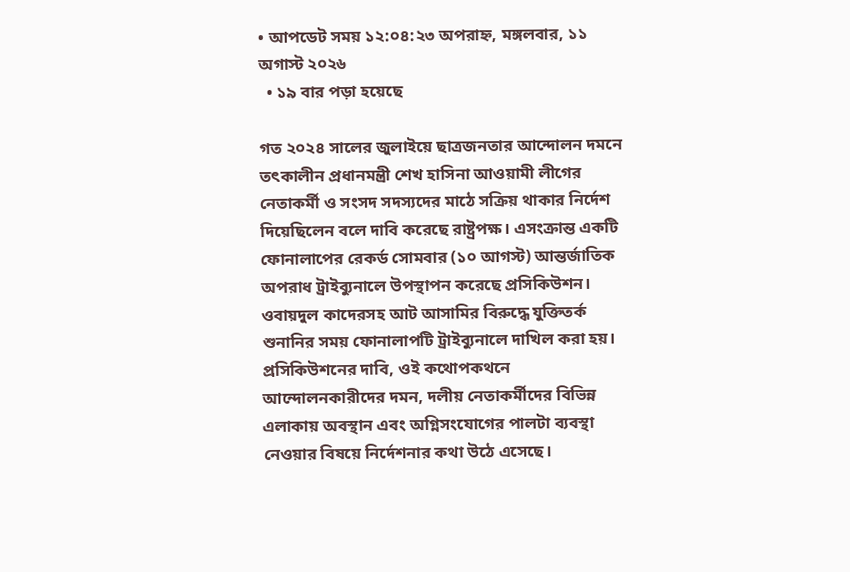• আপডেট সময় ১২:০৪:২৩ অপরাহ্ন, মঙ্গলবার, ১১ অগাস্ট ২০২৬
  • ১৯ বার পড়া হয়েছে

গত ২০২৪ সালের জুলাইয়ে ছাত্রজনতার আন্দোলন দমনে তৎকালীন প্রধানমন্ত্রী শেখ হাসিনা আওয়ামী লীগের নেতাকর্মী ও সংসদ সদস্যদের মাঠে সক্রিয় থাকার নির্দেশ দিয়েছিলেন বলে দাবি করেছে রাষ্ট্রপক্ষ। এসংক্রান্ত একটি ফোনালাপের রেকর্ড সোমবার (১০ আগস্ট) আন্তর্জাতিক অপরাধ ট্রাইব্যুনালে উপস্থাপন করেছে প্রসিকিউশন। ওবায়দুল কাদেরসহ আট আসামির বিরুদ্ধে যুক্তিতর্ক শুনানির সময় ফোনালাপটি ট্রাইব্যুনালে দাখিল করা হয়। প্রসিকিউশনের দাবি, ওই কথোপকথনে আন্দোলনকারীদের দমন, দলীয় নেতাকর্মীদের বিভিন্ন এলাকায় অবস্থান এবং অগ্নিসংযোগের পালটা ব্যবস্থা নেওয়ার বিষয়ে নির্দেশনার কথা উঠে এসেছে।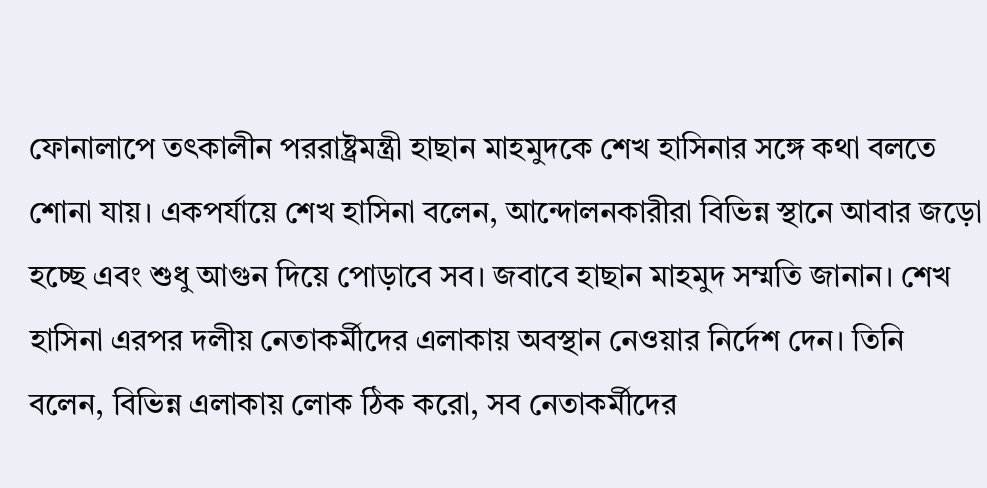ফোনালাপে তৎকালীন পররাষ্ট্রমন্ত্রী হাছান মাহমুদকে শেখ হাসিনার সঙ্গে কথা বলতে শোনা যায়। একপর্যায়ে শেখ হাসিনা বলেন, আন্দোলনকারীরা বিভিন্ন স্থানে আবার জড়ো হচ্ছে এবং শুধু আগুন দিয়ে পোড়াবে সব। জবাবে হাছান মাহমুদ সম্মতি জানান। শেখ হাসিনা এরপর দলীয় নেতাকর্মীদের এলাকায় অবস্থান নেওয়ার নির্দেশ দেন। তিনি বলেন, বিভিন্ন এলাকায় লোক ঠিক করো, সব নেতাকর্মীদের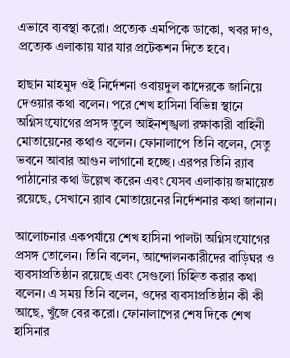এভাবে ব্যবস্থা করো। প্রত্যেক এমপিকে ডাকো, খবর দাও, প্রত্যেক এলাকায় যার যার প্রটেকশন দিতে হবে।

হাছান মাহমুদ ওই নির্দেশনা ওবায়দুল কাদেরকে জানিয়ে দেওয়ার কথা বলেন। পরে শেখ হাসিনা বিভিন্ন স্থানে অগ্নিসংযোগের প্রসঙ্গ তুলে আইনশৃঙ্খলা রক্ষাকারী বাহিনী মোতায়েনের কথাও বলেন। ফোনালাপে তিনি বলেন, সেতু ভবনে আবার আগুন লাগানো হচ্ছে। এরপর তিনি র‌্যাব পাঠানোর কথা উল্লেখ করেন এবং যেসব এলাকায় জমায়েত রয়েছে, সেখানে র‌্যাব মোতায়েনের নির্দেশনার কথা জানান।

আলোচনার একপর্যায়ে শেখ হাসিনা পালটা অগ্নিসংযোগের প্রসঙ্গ তোলেন। তিনি বলেন, আন্দোলনকারীদের বাড়িঘর ও ব্যবসাপ্রতিষ্ঠান রয়েছে এবং সেগুলো চিহ্নিত করার কথা বলেন। এ সময় তিনি বলেন, ওদের ব্যবসাপ্রতিষ্ঠান কী কী আছে, খুঁজে বের করো। ফোনালাপের শেষ দিকে শেখ হাসিনার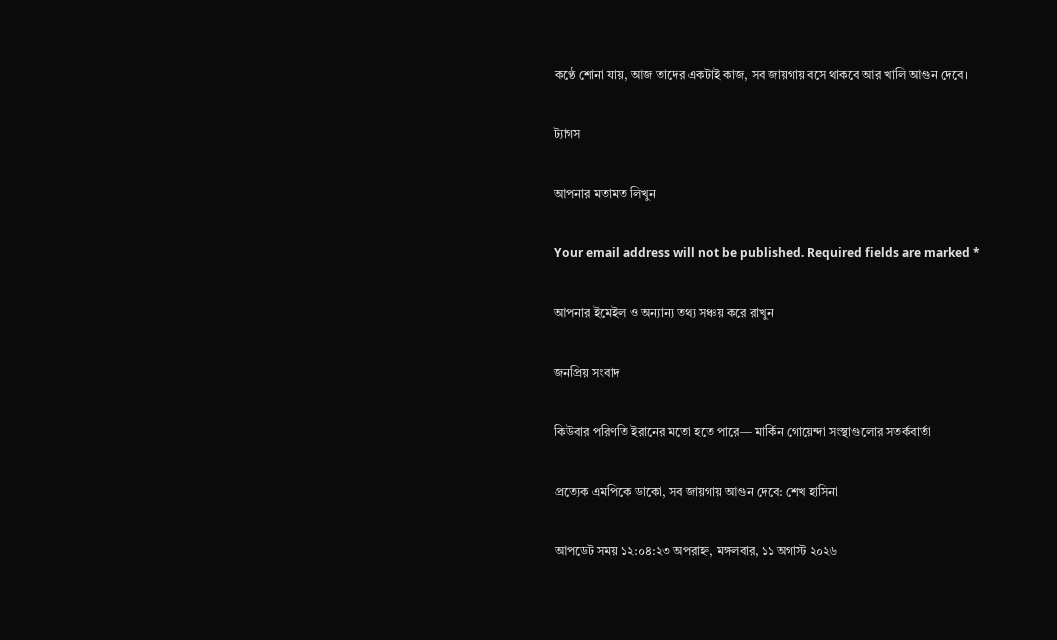কণ্ঠে শোনা যায়, আজ তাদের একটাই কাজ, সব জায়গায় বসে থাকবে আর খালি আগুন দেবে।

ট্যাগস

আপনার মতামত লিখুন

Your email address will not be published. Required fields are marked *

আপনার ইমেইল ও অন্যান্য তথ্য সঞ্চয় করে রাখুন

জনপ্রিয় সংবাদ

কিউবার পরিণতি ইরানের মতো হতে পারে— মার্কিন গোয়েন্দা সংস্থাগুলোর সতর্কবার্তা

প্রত্যেক এমপিকে ডাকো, সব জায়গায় আগুন দেবে: শেখ হাসিনা

আপডেট সময় ১২:০৪:২৩ অপরাহ্ন, মঙ্গলবার, ১১ অগাস্ট ২০২৬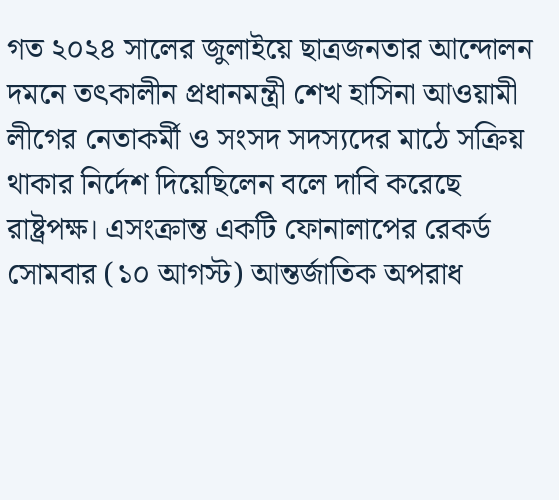গত ২০২৪ সালের জুলাইয়ে ছাত্রজনতার আন্দোলন দমনে তৎকালীন প্রধানমন্ত্রী শেখ হাসিনা আওয়ামী লীগের নেতাকর্মী ও সংসদ সদস্যদের মাঠে সক্রিয় থাকার নির্দেশ দিয়েছিলেন বলে দাবি করেছে রাষ্ট্রপক্ষ। এসংক্রান্ত একটি ফোনালাপের রেকর্ড সোমবার (১০ আগস্ট) আন্তর্জাতিক অপরাধ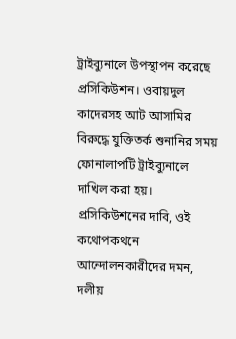ট্রাইব্যুনালে উপস্থাপন করেছে প্রসিকিউশন। ওবায়দুল কাদেরসহ আট আসামির বিরুদ্ধে যুক্তিতর্ক শুনানির সময় ফোনালাপটি ট্রাইব্যুনালে দাখিল করা হয়। প্রসিকিউশনের দাবি, ওই কথোপকথনে আন্দোলনকারীদের দমন, দলীয়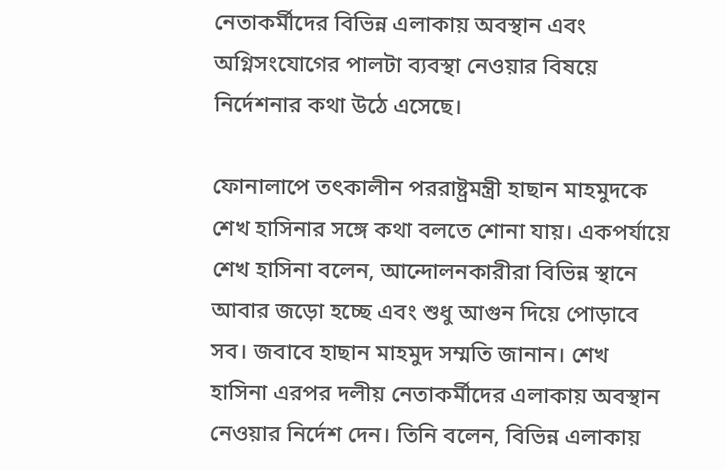নেতাকর্মীদের বিভিন্ন এলাকায় অবস্থান এবং অগ্নিসংযোগের পালটা ব্যবস্থা নেওয়ার বিষয়ে নির্দেশনার কথা উঠে এসেছে।

ফোনালাপে তৎকালীন পররাষ্ট্রমন্ত্রী হাছান মাহমুদকে শেখ হাসিনার সঙ্গে কথা বলতে শোনা যায়। একপর্যায়ে শেখ হাসিনা বলেন, আন্দোলনকারীরা বিভিন্ন স্থানে আবার জড়ো হচ্ছে এবং শুধু আগুন দিয়ে পোড়াবে সব। জবাবে হাছান মাহমুদ সম্মতি জানান। শেখ হাসিনা এরপর দলীয় নেতাকর্মীদের এলাকায় অবস্থান নেওয়ার নির্দেশ দেন। তিনি বলেন, বিভিন্ন এলাকায়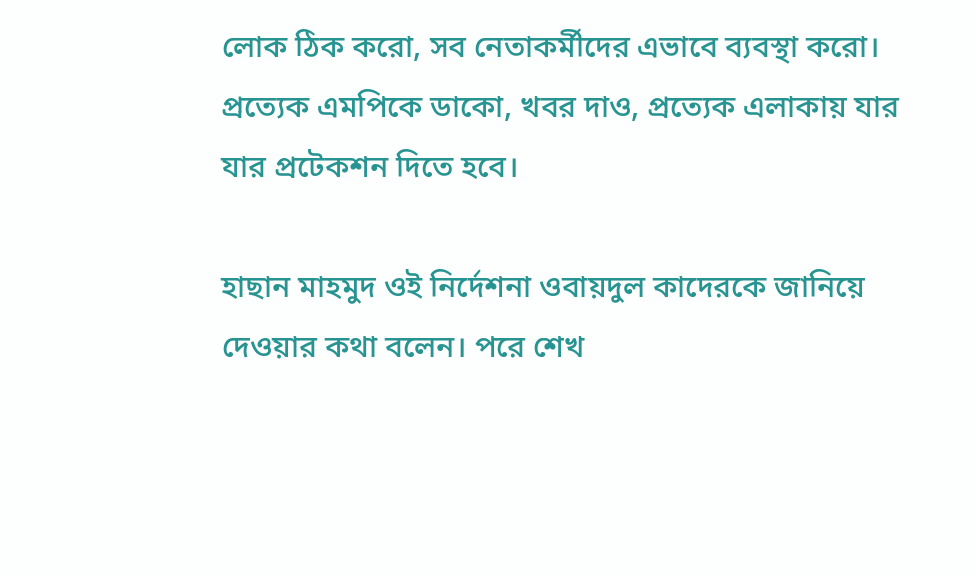লোক ঠিক করো, সব নেতাকর্মীদের এভাবে ব্যবস্থা করো। প্রত্যেক এমপিকে ডাকো, খবর দাও, প্রত্যেক এলাকায় যার যার প্রটেকশন দিতে হবে।

হাছান মাহমুদ ওই নির্দেশনা ওবায়দুল কাদেরকে জানিয়ে দেওয়ার কথা বলেন। পরে শেখ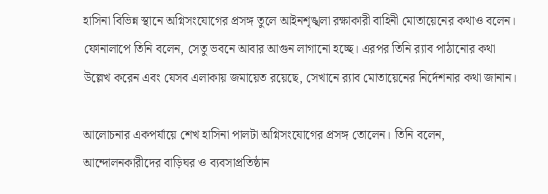হাসিনা বিভিন্ন স্থানে অগ্নিসংযোগের প্রসঙ্গ তুলে আইনশৃঙ্খলা রক্ষাকারী বাহিনী মোতায়েনের কথাও বলেন। ফোনালাপে তিনি বলেন, সেতু ভবনে আবার আগুন লাগানো হচ্ছে। এরপর তিনি র‌্যাব পাঠানোর কথা উল্লেখ করেন এবং যেসব এলাকায় জমায়েত রয়েছে, সেখানে র‌্যাব মোতায়েনের নির্দেশনার কথা জানান।

আলোচনার একপর্যায়ে শেখ হাসিনা পালটা অগ্নিসংযোগের প্রসঙ্গ তোলেন। তিনি বলেন, আন্দোলনকারীদের বাড়িঘর ও ব্যবসাপ্রতিষ্ঠান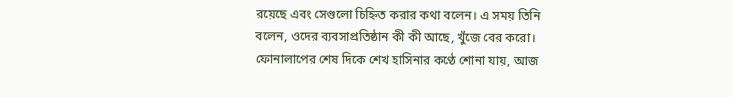রয়েছে এবং সেগুলো চিহ্নিত করার কথা বলেন। এ সময় তিনি বলেন, ওদের ব্যবসাপ্রতিষ্ঠান কী কী আছে, খুঁজে বের করো। ফোনালাপের শেষ দিকে শেখ হাসিনার কণ্ঠে শোনা যায়, আজ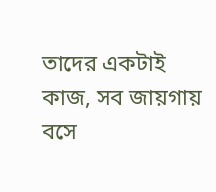তাদের একটাই কাজ, সব জায়গায় বসে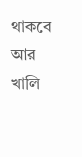থাকবে আর খালি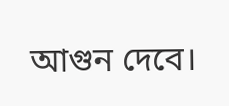আগুন দেবে।